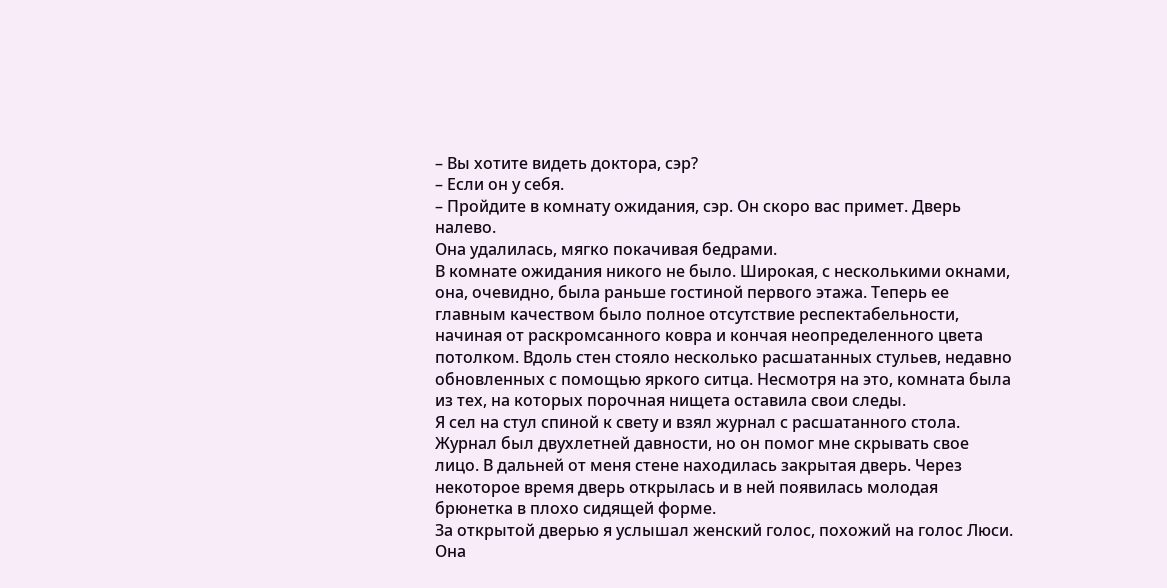– Вы хотите видеть доктора, сэр?
– Если он у себя.
– Пройдите в комнату ожидания, сэр. Он скоро вас примет. Дверь налево.
Она удалилась, мягко покачивая бедрами.
В комнате ожидания никого не было. Широкая, с несколькими окнами, она, очевидно, была раньше гостиной первого этажа. Теперь ее главным качеством было полное отсутствие респектабельности, начиная от раскромсанного ковра и кончая неопределенного цвета потолком. Вдоль стен стояло несколько расшатанных стульев, недавно обновленных с помощью яркого ситца. Несмотря на это, комната была из тех, на которых порочная нищета оставила свои следы.
Я сел на стул спиной к свету и взял журнал с расшатанного стола. Журнал был двухлетней давности, но он помог мне скрывать свое лицо. В дальней от меня стене находилась закрытая дверь. Через некоторое время дверь открылась и в ней появилась молодая брюнетка в плохо сидящей форме.
За открытой дверью я услышал женский голос, похожий на голос Люси. Она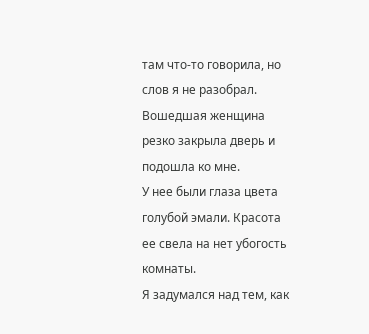там что-то говорила, но слов я не разобрал.
Вошедшая женщина резко закрыла дверь и подошла ко мне.
У нее были глаза цвета голубой эмали. Красота ее свела на нет убогость комнаты.
Я задумался над тем, как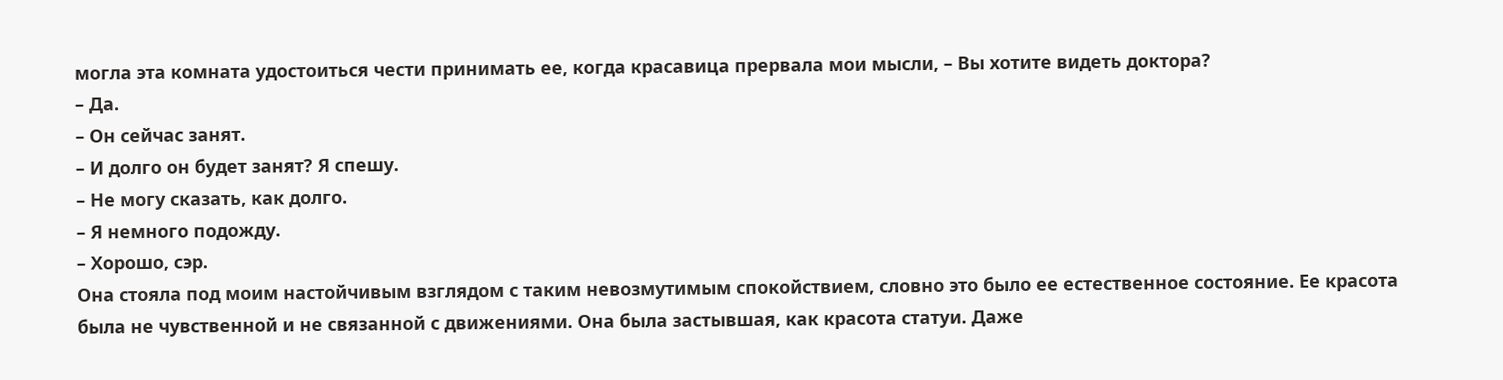могла эта комната удостоиться чести принимать ее, когда красавица прервала мои мысли, – Вы хотите видеть доктора?
– Да.
– Он сейчас занят.
– И долго он будет занят? Я спешу.
– Не могу сказать, как долго.
– Я немного подожду.
– Хорошо, сэр.
Она стояла под моим настойчивым взглядом с таким невозмутимым спокойствием, словно это было ее естественное состояние. Ее красота была не чувственной и не связанной с движениями. Она была застывшая, как красота статуи. Даже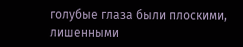голубые глаза были плоскими, лишенными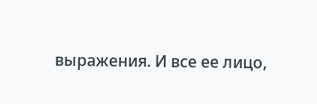выражения. И все ее лицо,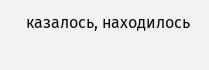казалось, находилось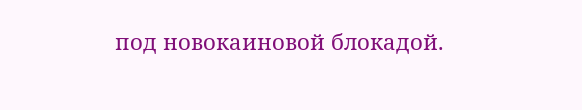под новокаиновой блокадой.